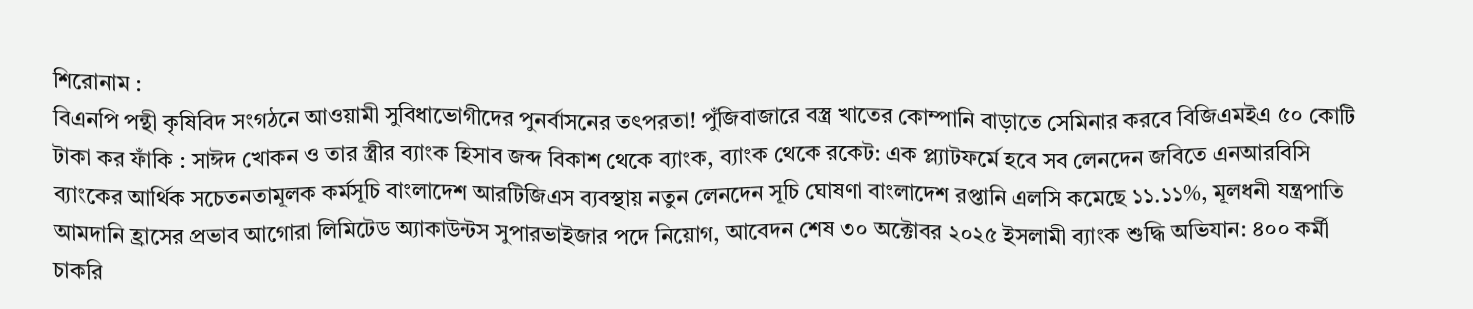শিরোনাম :
বিএনপি পন্থী কৃষিবিদ সংগঠনে আওয়ামী সুবিধাভোগীদের পুনর্বাসনের তৎপরতা! পুঁজিবাজারে বস্ত্র খাতের কোম্পানি বাড়াতে সেমিনার করবে বিজিএমইএ ৫০ কোটি টাকা কর ফাঁকি : সাঈদ খোকন ও তার স্ত্রীর ব্যাংক হিসাব জব্দ বিকাশ থেকে ব্যাংক, ব্যাংক থেকে রকেট: এক প্ল্যাটফর্মে হবে সব লেনদেন জবিতে এনআরবিসি ব্যাংকের আর্থিক সচেতনতামূলক কর্মসূচি বাংলাদেশ আরটিজিএস ব্যবস্থায় নতুন লেনদেন সূচি ঘোষণা বাংলাদেশ রপ্তানি এলসি কমেছে ১১.১১%, মূলধনী যন্ত্রপাতি আমদানি হ্রাসের প্রভাব আগোরা লিমিটেড অ্যাকাউন্টস সুপারভাইজার পদে নিয়োগ, আবেদন শেষ ৩০ অক্টোবর ২০২৫ ইসলামী ব্যাংক শুদ্ধি অভিযান: ৪০০ কর্মী চাকরি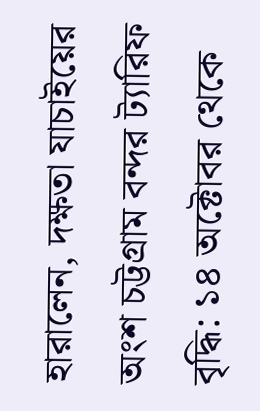হারালেন, দক্ষতা যাচাইয়ের অংশ চট্টগ্রাম বন্দর ট্যারিফ বৃদ্ধি: ১৪ অক্টোবর থেকে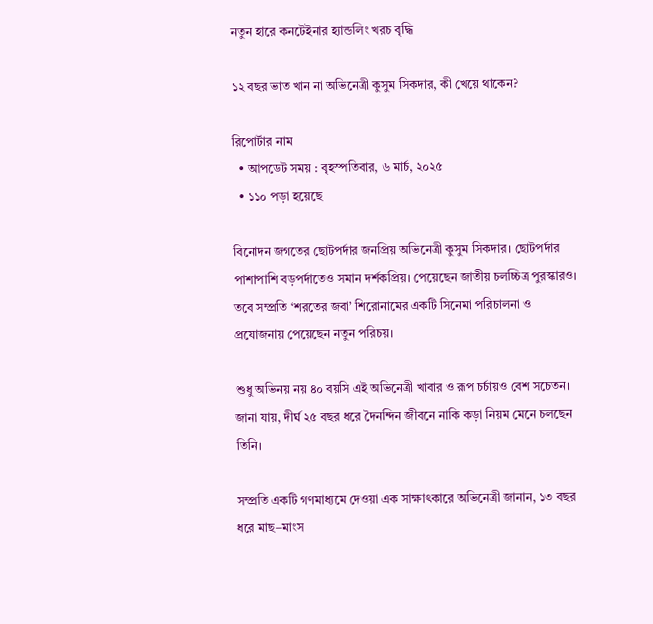নতুন হারে কনটেইনার হ্যান্ডলিং খরচ বৃদ্ধি

১২ বছর ভাত খান না অভিনেত্রী কুসুম সিকদার, কী খেয়ে থাকেন?

রিপোর্টার নাম
  • আপডেট সময় : বৃহস্পতিবার, ৬ মার্চ, ২০২৫
  • ১১০ পড়া হয়েছে

বিনোদন জগতের ছোটপর্দার জনপ্রিয় অভিনেত্রী কুসুম সিকদার। ছোটপর্দার পাশাপাশি বড়পর্দাতেও সমান দর্শকপ্রিয়। পেয়েছেন জাতীয় চলচ্চিত্র পুরস্কারও। তবে সম্প্রতি ‘শরতের জবা’ শিরোনামের একটি সিনেমা পরিচালনা ও প্রযোজনায় পেয়েছেন নতুন পরিচয়।

শুধু অভিনয় নয় ৪০ বয়সি এই অভিনেত্রী খাবার ও রূপ চর্চায়ও বেশ সচেতন। জানা যায়, দীর্ঘ ২৫ বছর ধরে দৈনন্দিন জীবনে নাকি কড়া নিয়ম মেনে চলছেন তিনি।

সম্প্রতি একটি গণমাধ্যমে দেওয়া এক সাক্ষাৎকারে অভিনেত্রী জানান, ১৩ বছর ধরে মাছ–মাংস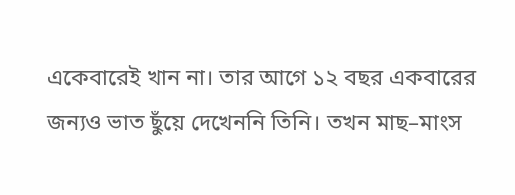একেবারেই খান না। তার আগে ১২ বছর একবারের জন্যও ভাত ছুঁয়ে দেখেননি তিনি। তখন মাছ–মাংস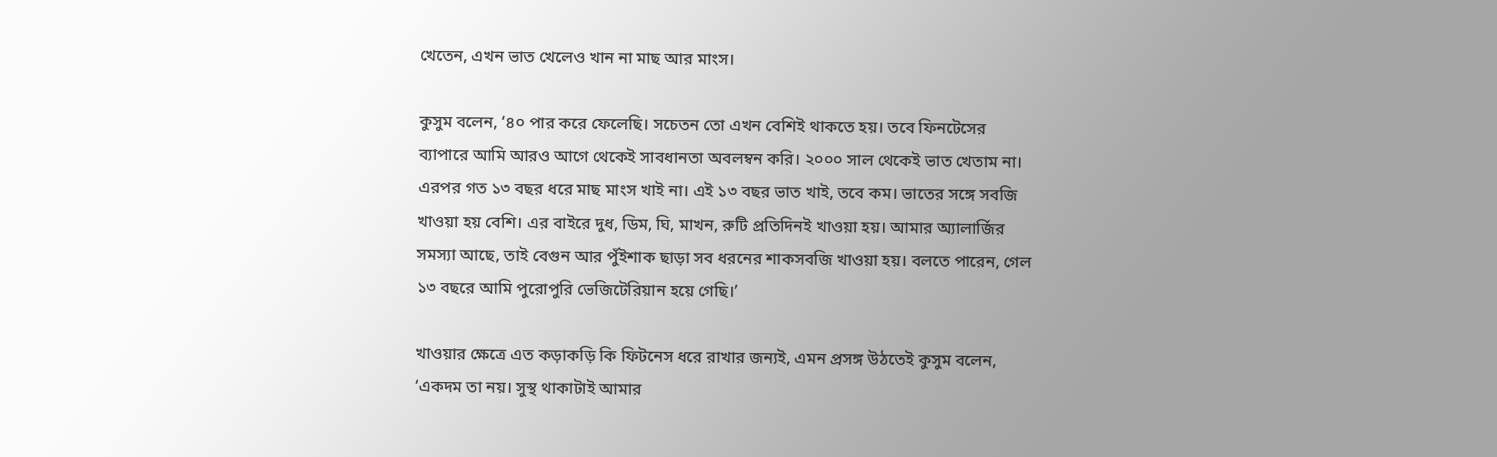খেতেন, এখন ভাত খেলেও খান না মাছ আর মাংস।

কুসুম বলেন, ‘৪০ পার করে ফেলেছি। সচেতন তো এখন বেশিই থাকতে হয়। তবে ফিনটেসের ব্যাপারে আমি আরও আগে থেকেই সাবধানতা অবলম্বন করি। ২০০০ সাল থেকেই ভাত খেতাম না। এরপর গত ১৩ বছর ধরে মাছ মাংস খাই না। এই ১৩ বছর ভাত খাই, তবে কম। ভাতের সঙ্গে সবজি খাওয়া হয় বেশি। এর বাইরে দুধ, ডিম, ঘি, মাখন, রুটি প্রতিদিনই খাওয়া হয়। আমার অ্যালার্জির সমস্যা আছে, তাই বেগুন আর পুঁইশাক ছাড়া সব ধরনের শাকসবজি খাওয়া হয়। বলতে পারেন, গেল ১৩ বছরে আমি পুরোপুরি ভেজিটেরিয়ান হয়ে গেছি।’

খাওয়ার ক্ষেত্রে এত কড়াকড়ি কি ফিটনেস ধরে রাখার জন্যই, এমন প্রসঙ্গ উঠতেই কুসুম বলেন, ‘একদম তা নয়। সুস্থ থাকাটাই আমার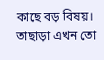কাছে বড় বিষয়। তাছাড়া এখন তো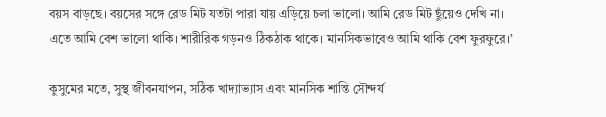বয়স বাড়ছে। বয়সের সঙ্গে রেড মিট যতটা পারা যায় এড়িয়ে চলা ভালো। আমি রেড মিট ছুঁয়েও দেখি না। এতে আমি বেশ ভালো থাকি। শারীরিক গড়নও ঠিকঠাক থাকে। মানসিকভাবেও আমি থাকি বেশ ফুরফুরে।’

কুসুমের মতে, সুস্থ জীবনযাপন, সঠিক খাদ্যাভ্যাস এবং মানসিক শান্তি সৌন্দর্য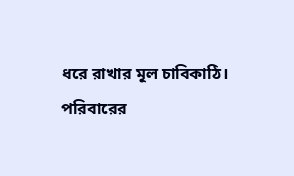ধরে রাখার মূল চাবিকাঠি। পরিবারের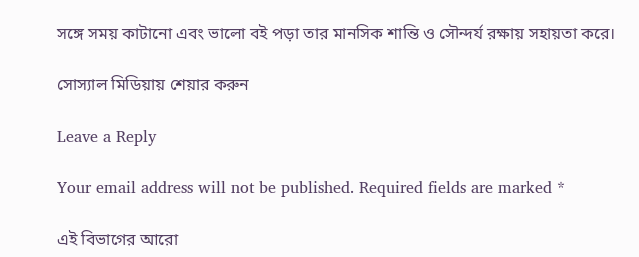সঙ্গে সময় কাটানো এবং ভালো বই পড়া তার মানসিক শান্তি ও সৌন্দর্য রক্ষায় সহায়তা করে।

সোস্যাল মিডিয়ায় শেয়ার করুন

Leave a Reply

Your email address will not be published. Required fields are marked *

এই বিভাগের আরো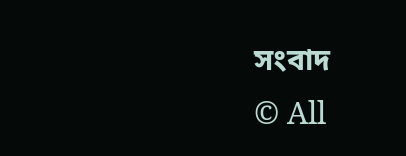সংবাদ
© All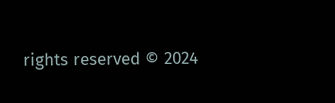rights reserved © 2024